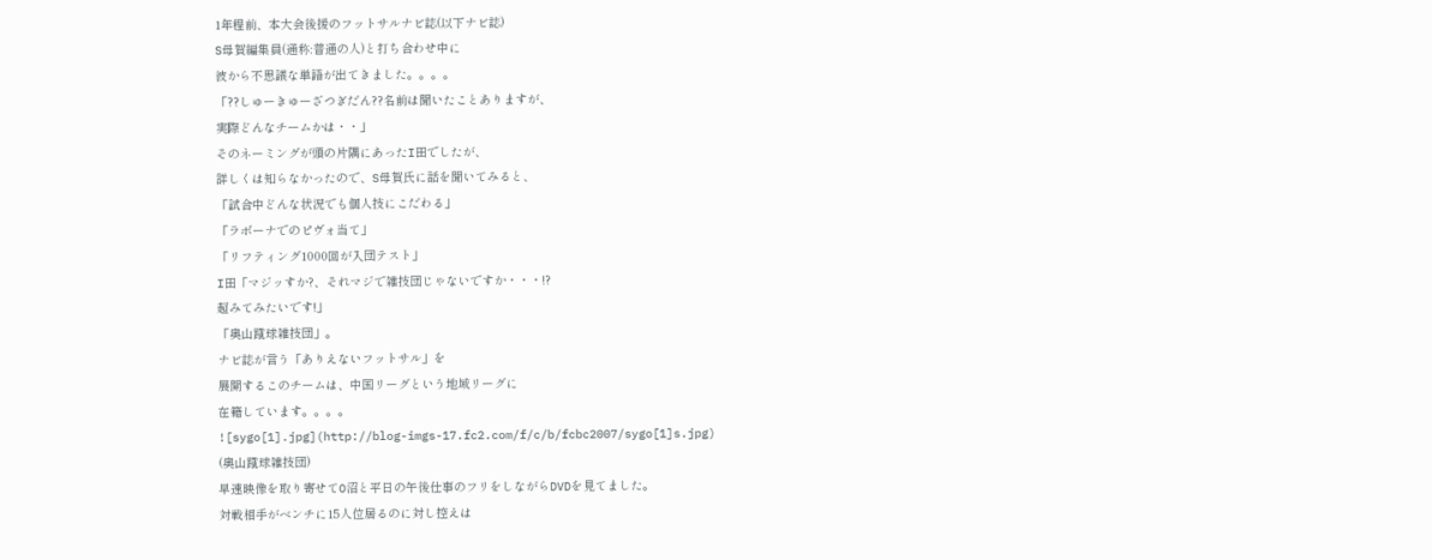1年程前、本大会後援のフットサルナビ誌(以下ナビ誌)
S母賀編集員(通称:普通の人)と打ち合わせ中に
彼から不思議な単語が出てきました。。。。
「??しゅーきゅーざつぎだん??名前は聞いたことありますが、
実際どんなチームかは・・」
そのネーミングが頭の片隅にあったI田でしたが、
詳しくは知らなかったので、S母賀氏に話を聞いてみると、
「試合中どんな状況でも個人技にこだわる」
「ラボーナでのピヴォ当て」
「リフティング1000回が入団テスト」
I田「マジッすか?、それマジで雑技団じゃないですか・・・!?
超みてみたいです!」
「奥山蹴球雑技団」。
ナビ誌が言う「ありえないフットサル」を
展開するこのチームは、中国リーグという地域リーグに
在籍しています。。。。
![sygo[1].jpg](http://blog-imgs-17.fc2.com/f/c/b/fcbc2007/sygo[1]s.jpg)
(奥山蹴球雑技団)
早速映像を取り寄せてO沼と平日の午後仕事のフリをしながらDVDを見てました。
対戦相手がベンチに15人位居るのに対し控えは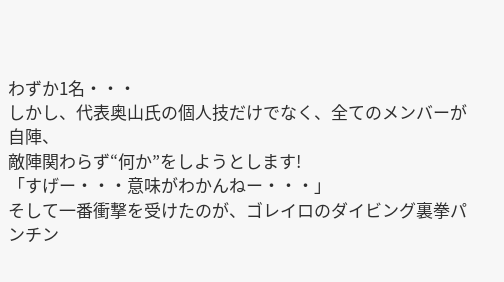わずか1名・・・
しかし、代表奥山氏の個人技だけでなく、全てのメンバーが自陣、
敵陣関わらず“何か”をしようとします!
「すげー・・・意味がわかんねー・・・」
そして一番衝撃を受けたのが、ゴレイロのダイビング裏拳パンチン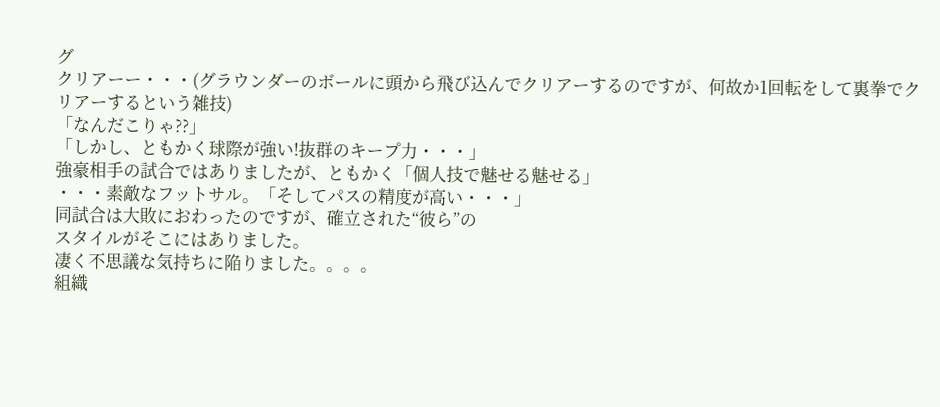グ
クリアーー・・・(グラウンダーのボールに頭から飛び込んでクリアーするのですが、何故か1回転をして裏拳でクリアーするという雑技)
「なんだこりゃ??」
「しかし、ともかく球際が強い!抜群のキープ力・・・」
強豪相手の試合ではありましたが、ともかく「個人技で魅せる魅せる」
・・・素敵なフットサル。「そしてパスの精度が高い・・・」
同試合は大敗におわったのですが、確立された“彼ら”の
スタイルがそこにはありました。
凄く不思議な気持ちに陥りました。。。。
組織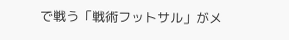で戦う「戦術フットサル」がメ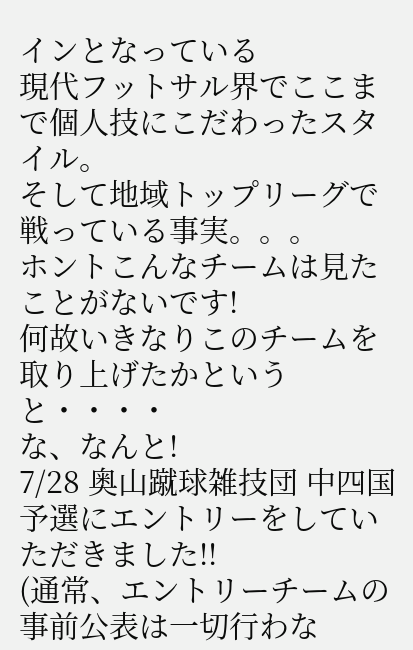インとなっている
現代フットサル界でここまで個人技にこだわったスタイル。
そして地域トップリーグで戦っている事実。。。
ホントこんなチームは見たことがないです!
何故いきなりこのチームを取り上げたかというと・・・・
な、なんと!
7/28 奥山蹴球雑技団 中四国予選にエントリーをしていただきました!!
(通常、エントリーチームの事前公表は一切行わな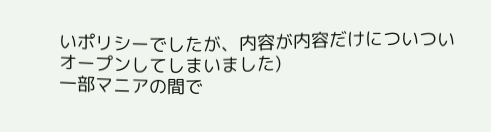いポリシーでしたが、内容が内容だけについついオープンしてしまいました)
一部マニアの間で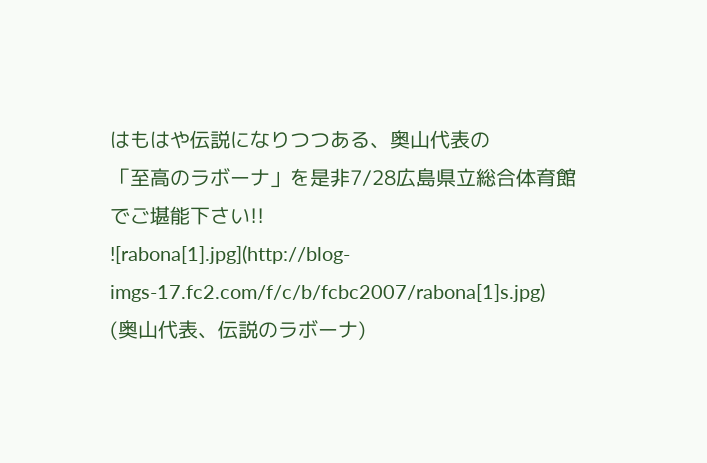はもはや伝説になりつつある、奥山代表の
「至高のラボーナ」を是非7/28広島県立総合体育館
でご堪能下さい!!
![rabona[1].jpg](http://blog-imgs-17.fc2.com/f/c/b/fcbc2007/rabona[1]s.jpg)
(奥山代表、伝説のラボーナ)